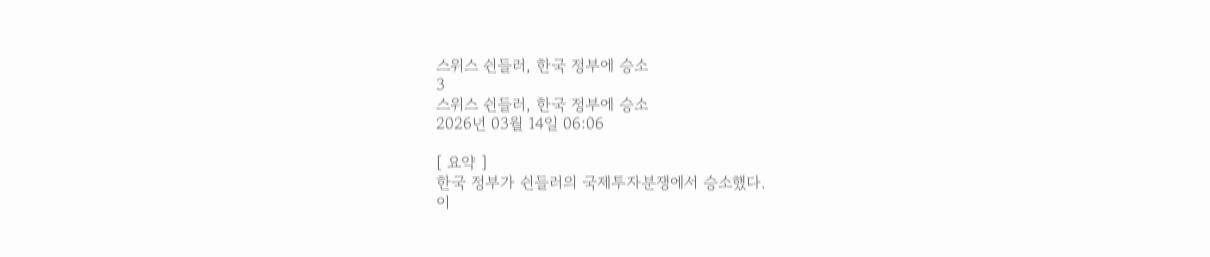스위스 쉰들러, 한국 정부에 승소
3
스위스 쉰들러, 한국 정부에 승소
2026년 03월 14일 06:06

[ 요약 ]
한국 정부가 쉰들러의 국제투자분쟁에서 승소했다.
이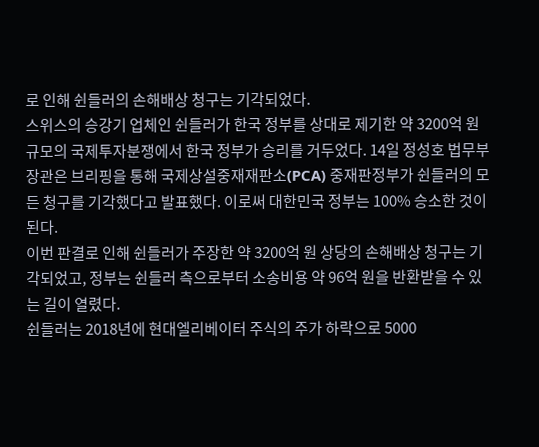로 인해 쉰들러의 손해배상 청구는 기각되었다.
스위스의 승강기 업체인 쉰들러가 한국 정부를 상대로 제기한 약 3200억 원 규모의 국제투자분쟁에서 한국 정부가 승리를 거두었다. 14일 정성호 법무부 장관은 브리핑을 통해 국제상설중재재판소(PCA) 중재판정부가 쉰들러의 모든 청구를 기각했다고 발표했다. 이로써 대한민국 정부는 100% 승소한 것이 된다.
이번 판결로 인해 쉰들러가 주장한 약 3200억 원 상당의 손해배상 청구는 기각되었고, 정부는 쉰들러 측으로부터 소송비용 약 96억 원을 반환받을 수 있는 길이 열렸다.
쉰들러는 2018년에 현대엘리베이터 주식의 주가 하락으로 5000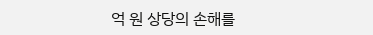억 원 상당의 손해를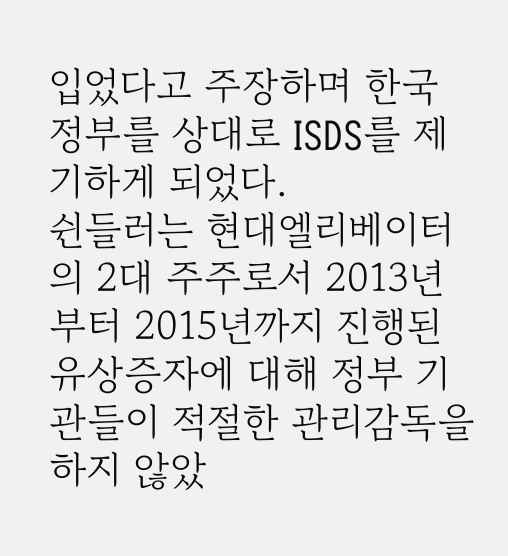입었다고 주장하며 한국 정부를 상대로 ISDS를 제기하게 되었다.
쉰들러는 현대엘리베이터의 2대 주주로서 2013년부터 2015년까지 진행된 유상증자에 대해 정부 기관들이 적절한 관리감독을 하지 않았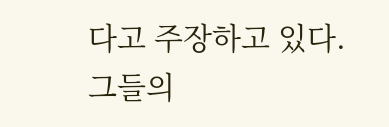다고 주장하고 있다.
그들의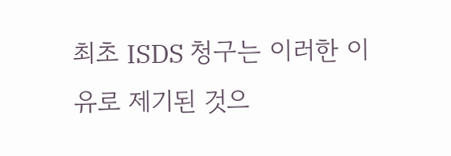최초 ISDS 청구는 이러한 이유로 제기된 것으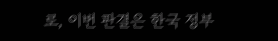로, 이번 판결은 한국 정부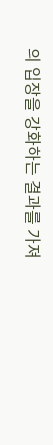의 입장을 강화하는 결과를 가져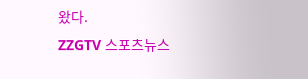왔다.
ZZGTV 스포츠뉴스